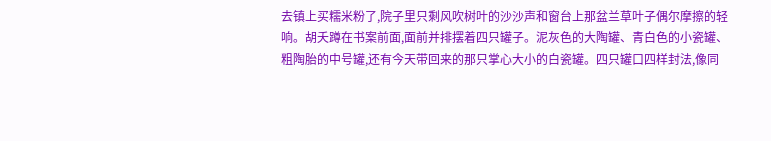去镇上买糯米粉了,院子里只剩风吹树叶的沙沙声和窗台上那盆兰草叶子偶尔摩擦的轻响。胡夭蹲在书案前面,面前并排摆着四只罐子。泥灰色的大陶罐、青白色的小瓷罐、粗陶胎的中号罐,还有今天带回来的那只掌心大小的白瓷罐。四只罐口四样封法,像同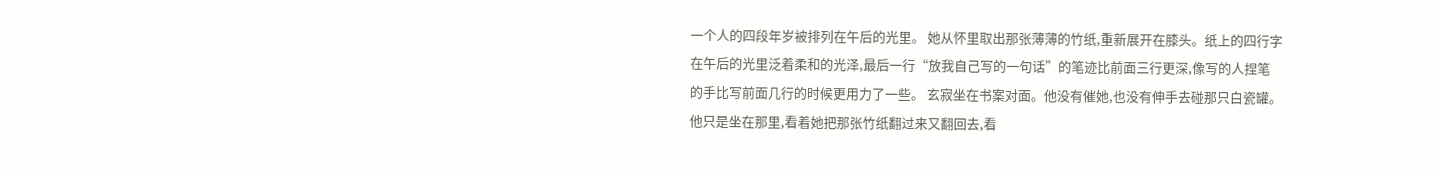一个人的四段年岁被排列在午后的光里。 她从怀里取出那张薄薄的竹纸,重新展开在膝头。纸上的四行字在午后的光里泛着柔和的光泽,最后一行“放我自己写的一句话”的笔迹比前面三行更深,像写的人捏笔的手比写前面几行的时候更用力了一些。 玄寂坐在书案对面。他没有催她,也没有伸手去碰那只白瓷罐。他只是坐在那里,看着她把那张竹纸翻过来又翻回去,看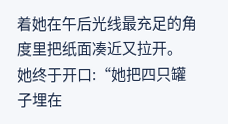着她在午后光线最充足的角度里把纸面凑近又拉开。 她终于开口:“她把四只罐子埋在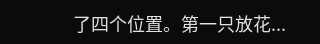了四个位置。第一只放花...